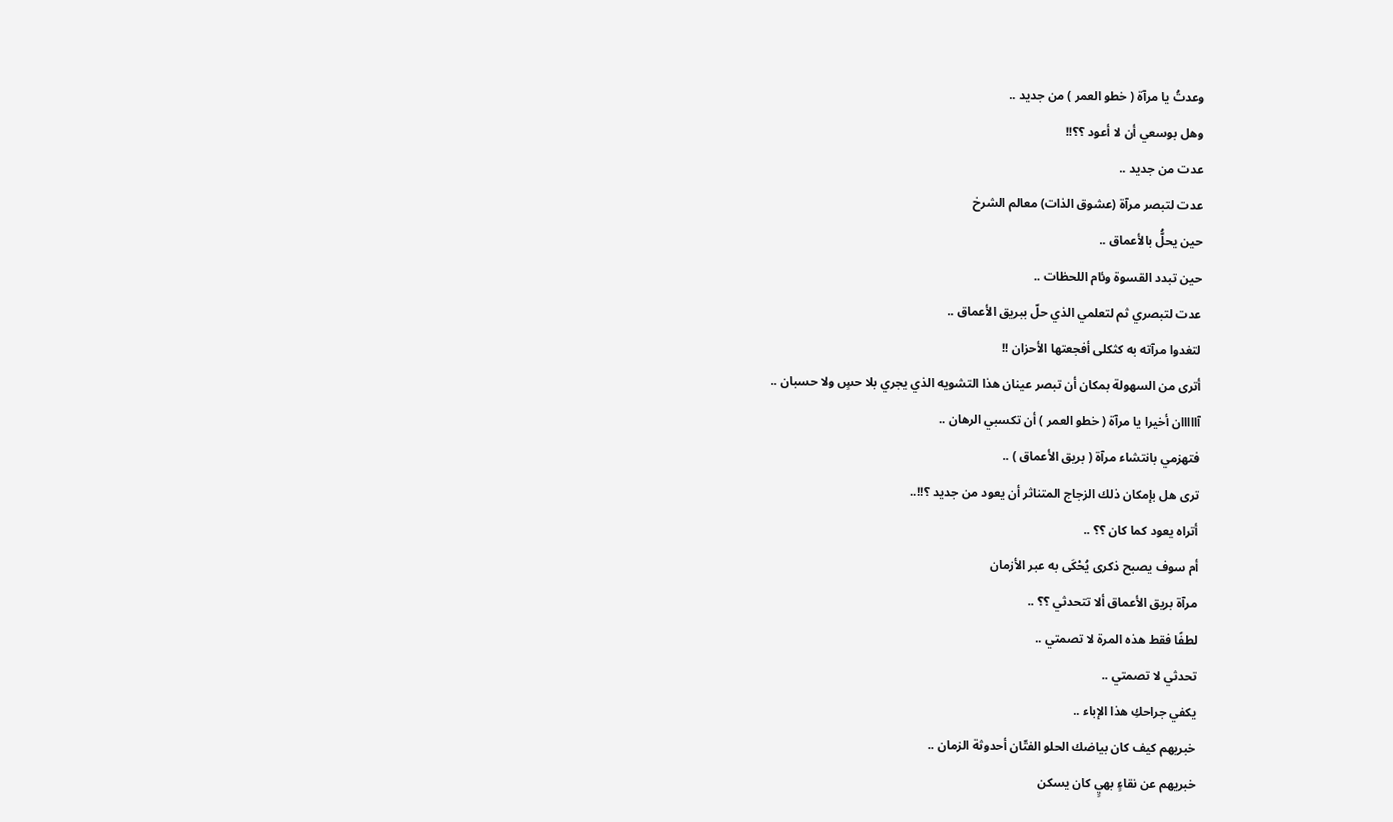وعدتُ يا مرآة ( خطو العمر ) من جديد ..
وهل بوسعي أن لا أعود ؟؟!!
عدت من جديد ..
عدت لتبصر مرآة (عشوق الذات) معالم الشرخ
حين يحلُّ بالأعماق ..
حين تبدد القسوة وئام اللحظات ..
عدت لتبصري ثم لتعلمي الذي حلّ ببريق الأعماق ..
لتغدوا مرآته به كثكلى أفجعتها الأحزان !!
أترى من السهولة بمكان أن تبصر عينان هذا التشويه الذي يجري بلا حسٍ ولا حسبان ..
آااااان أخيرا يا مرآة ( خطو العمر ) أن تكسبي الرهان ..
فتهزمي بانتشاء مرآة ( بريق الأعماق ) ..
ترى هل بإمكان ذلك الزجاج المتناثر أن يعود من جديد ؟!!..
أتراه يعود كما كان ؟؟ ..
أم سوف يصبح ذكرى يُحْكَى به عبر الأزمان
مرآة بريق الأعماق ألا تتحدثي ؟؟ ..
لطفًا فقط هذه المرة لا تصمتي ..
تحدثي لا تصمتي ..
يكفي جراحكِ هذا الإباء ..
خبريهم كيف كان بياضك الحلو الفتّان أحدوثة الزمان ..
خبريهم عن نقاءٍ بهيٍ كان يسكن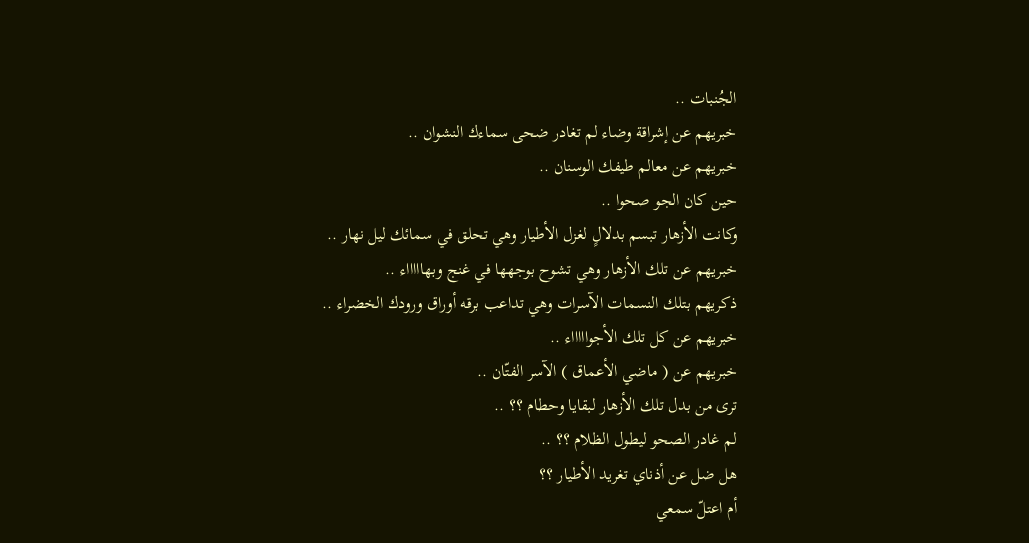الجُنبات ..
خبريهم عن إشراقة وضاء لم تغادر ضحى سماءك النشوان ..
خبريهم عن معالم طيفك الوسنان ..
حين كان الجو صحوا ..
وكانت الأزهار تبسم بدلالٍ لغزل الأطيار وهي تحلق في سمائك ليل نهار ..
خبريهم عن تلك الأزهار وهي تشوح بوجهها في غنج وبهاااااء ..
ذكريهم بتلك النسمات الآسرات وهي تداعب برقه أوراق ورودك الخضراء ..
خبريهم عن كل تلك الأجواااااء ..
خبريهم عن ( ماضي الأعماق ) الآسر الفتّان ..
ترى من بدل تلك الأزهار لبقايا وحطام ؟؟ ..
لم غادر الصحو ليطول الظلام ؟؟ ..
هل ضل عن أذناي تغريد الأطيار ؟؟
أم اعتلّ سمعي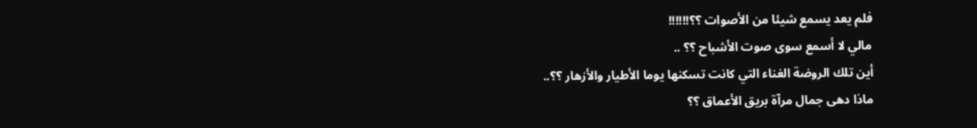فلم يعد يسمع شيئا من الأصوات ؟؟!!!!!!
مالي لا أسمع سوى صوت الأشباح ؟؟ ..
أين تلك الروضة الغناء التي كانت تسكنها يوما الأطيار والأزهار ؟؟..
ماذا دهى جمال مرآة بريق الأعماق ؟؟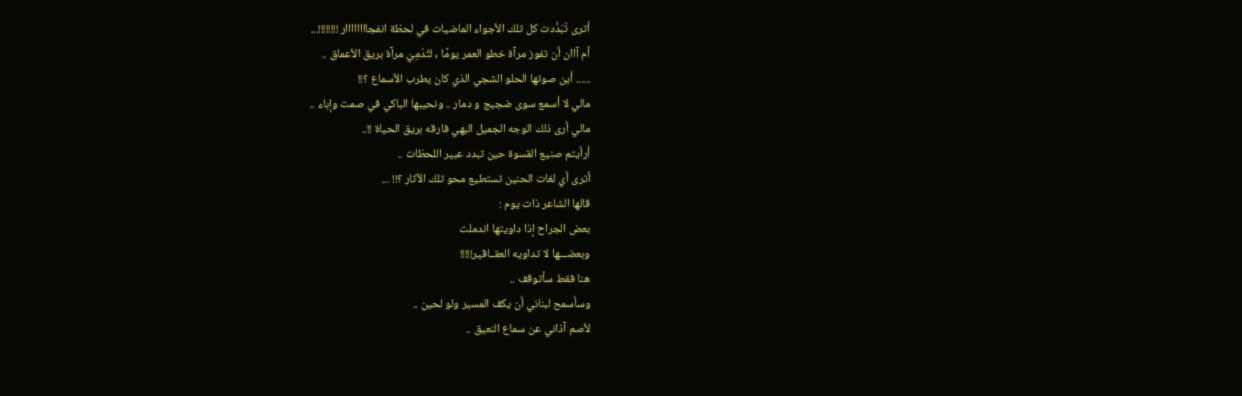أترى تَبَدَّدت كل تلك الأجواء الماضيات في لحظة انفجاااااااار !!!!!!!!...
أم آاان أن تفوز مرآة خطو العمر يومًا , لتُدْمِيَ مرآة بريق الأعماق ..
...... أين صوتها الحلو الشجي الذي كان يطرب الأسماع ؟!!
مالي لا أسمع سوى ضجيج و دمار .. ونحيبها الباكي في صمت وإباء ..
مالي أرى ذلك الوجه الجميل البهي فارقه بريق الحياة !!..
أرأيتم صنيع القسوة حين تبدد عبير اللحظات ..
أترى أي لغات الحنين تستطيع محو تلك الآثار ؟!! ...
قالها الشاعر ذات يوم :
بعض الجراح إذا داويتها اندملت
وبعضـــها لا تداويه العقــاقير!!!!!
هنا فقط سأتوقف ..
وسأسمح لبناني أن يكف المسير ولو لحين ..
لأصم آذاني عن سماع النعيق ..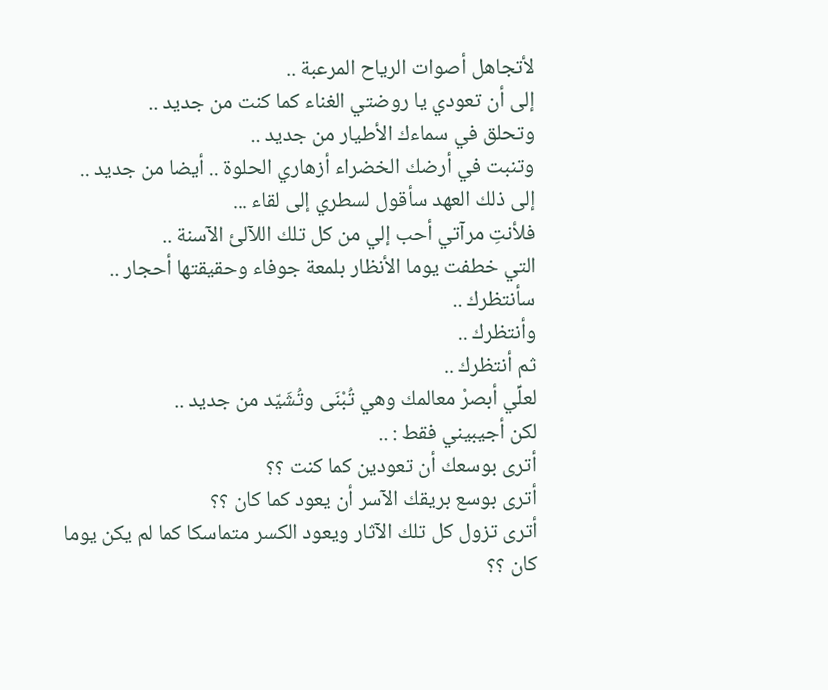لأتجاهل أصوات الرياح المرعبة ..
إلى أن تعودي يا روضتي الغناء كما كنت من جديد ..
وتحلق في سماءك الأطيار من جديد ..
وتنبت في أرضك الخضراء أزهاري الحلوة .. أيضا من جديد ..
إلى ذلك العهد سأقول لسطري إلى لقاء ...
فلأنتِ مرآتي أحب إلي من كل تلك اللآلئ الآسنة ..
التي خطفت يوما الأنظار بلمعة جوفاء وحقيقتها أحجار ..
سأنتظرك ..
وأنتظرك ..
ثم أنتظرك ..
لعلِّي أبصرْ معالمك وهي تُبْنَى وتُشَيّد من جديد ..
لكن أجيبيني فقط : ..
أترى بوسعك أن تعودين كما كنت ؟؟
أترى بوسع بريقك الآسر أن يعود كما كان ؟؟
أترى تزول كل تلك الآثار ويعود الكسر متماسكا كما لم يكن يوما كان ؟؟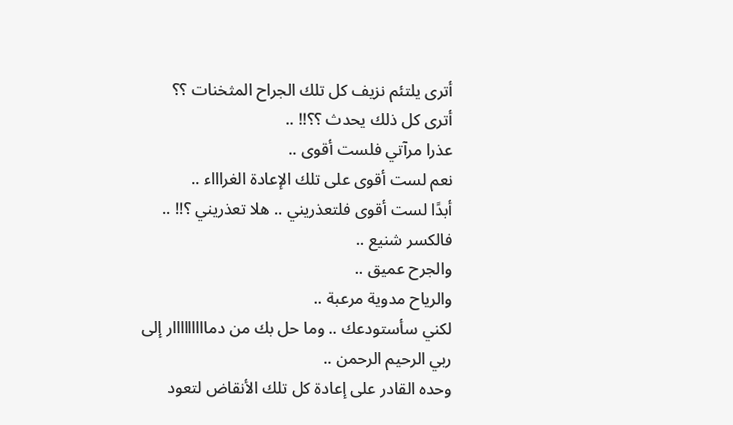أترى يلتئم نزيف كل تلك الجراح المثخنات ؟؟
أترى كل ذلك يحدث ؟؟!! ..
عذرا مرآتي فلست أقوى ..
نعم لست أقوى على تلك الإعادة الغراااء ..
أبدًا لست أقوى فلتعذريني .. هلا تعذريني ؟!! ..
فالكسر شنيع ..
والجرح عميق ..
والرياح مدوية مرعبة ..
لكني سأستودعك .. وما حل بك من دمااااااااار إلى ربي الرحيم الرحمن ..
وحده القادر على إعادة كل تلك الأنقاض لتعود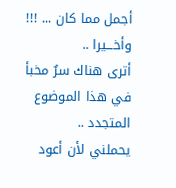أجمل مما كان ... !!!
وأخـــيرا ..
أترى هناك سرٌ مخبأ في هذا الموضوع المتجدد ..
يحملني لأن أعود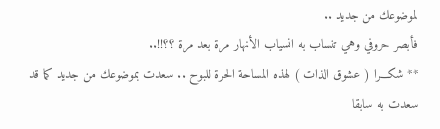لموضوعك من جديد ..
فأبصر حروفي وهي تنساب به انسياب الأنهار مرة بعد مرة ؟؟!!..
** شكـــرا ( عشوق الذات ) لهذه المساحة الحرة للبوح .. سعدت بموضوعك من جديد كما قد سعدت به سابقا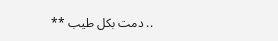.. دمت بكل طيب **